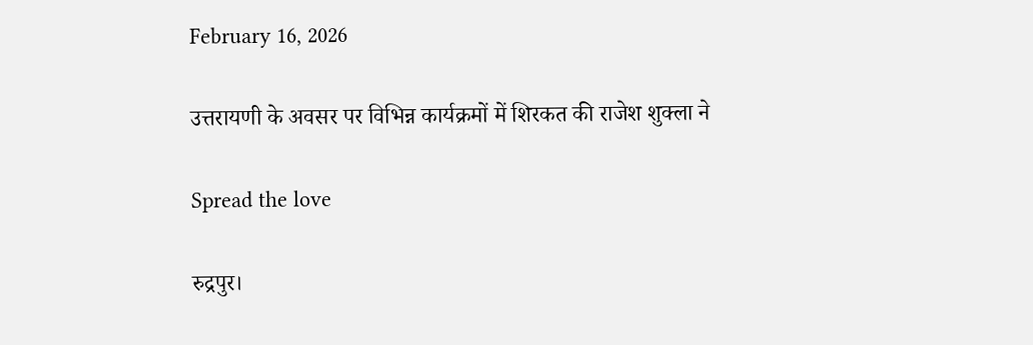February 16, 2026

उत्तरायणी के अवसर पर विभिन्न कार्यक्रमों में शिरकत की राजेश शुक्ला ने

Spread the love

रुद्रपुर।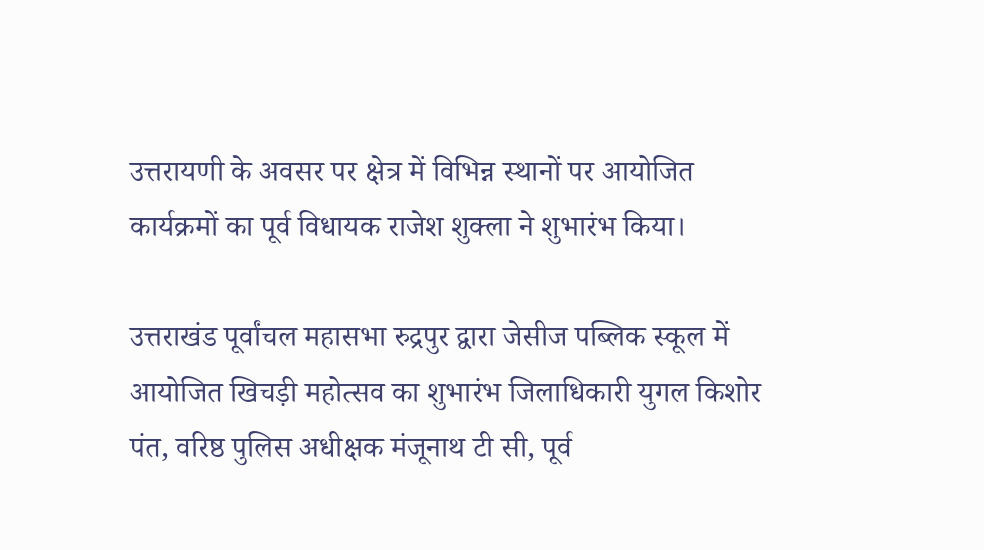उत्तरायणी के अवसर पर क्षेत्र में विभिन्न स्थानों पर आयोजित कार्यक्रमों का पूर्व विधायक राजेश शुक्ला ने शुभारंभ किया।

उत्तराखंड पूर्वांचल महासभा रुद्रपुर द्वारा जेसीज पब्लिक स्कूल में आयोजित खिचड़ी महोत्सव का शुभारंभ जिलाधिकारी युगल किशोर पंत, वरिष्ठ पुलिस अधीक्षक मंजूनाथ टी सी, पूर्व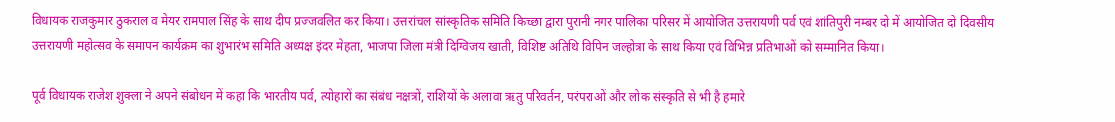विधायक राजकुमार ठुकराल व मेयर रामपाल सिंह के साथ दीप प्रज्जवलित कर किया। उत्तरांचल सांस्कृतिक समिति किच्छा द्वारा पुरानी नगर पालिका परिसर में आयोजित उत्तरायणी पर्व एवं शांतिपुरी नम्बर दो में आयोजित दो दिवसीय उत्तरायणी महोत्सव के समापन कार्यक्रम का शुभारंभ समिति अध्यक्ष इंदर मेहता, भाजपा जिला मंत्री दिग्विजय खाती, विशिष्ट अतिथि विपिन जल्होत्रा के साथ किया एवं विभिन्न प्रतिभाओं को सम्मानित किया।

पूर्व विधायक राजेश शुक्ला ने अपने संबोधन में कहा कि भारतीय पर्व, त्योहारों का संबंध नक्षत्रों, राशियों के अलावा ऋतु परिवर्तन, परंपराओं और लोक संस्कृति से भी है हमारे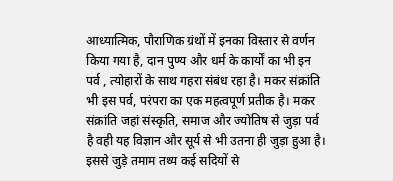आध्यात्मिक, पौराणिक ग्रंथों में इनका विस्तार से वर्णन किया गया है, दान पुण्य और धर्म के कार्यों का भी इन पर्व , त्योहारों के साथ गहरा संबंध रहा है। मकर संक्रांति भी इस पर्व, परंपरा का एक महत्वपूर्ण प्रतीक है। मकर संक्रांति जहां संस्कृति, समाज और ज्योतिष से जुड़ा पर्व है वही यह विज्ञान और सूर्य से भी उतना ही जुड़ा हुआ है। इससे जुड़े तमाम तथ्य कई सदियों से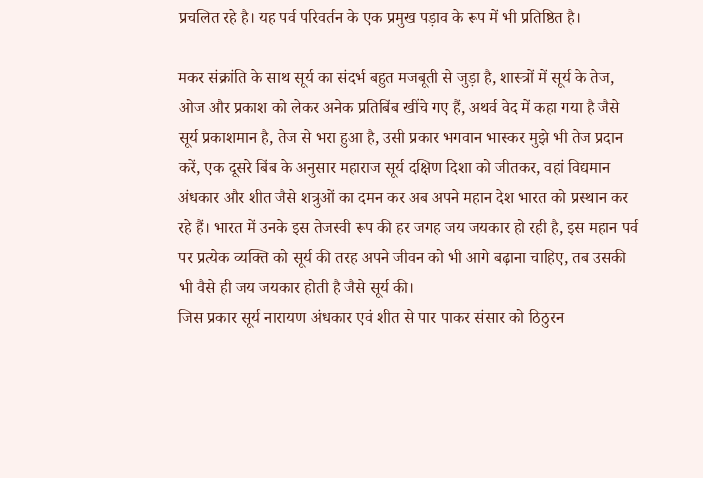प्रचलित रहे है। यह पर्व परिवर्तन के एक प्रमुख पड़ाव के रूप में भी प्रतिष्ठित है।

मकर संक्रांति के साथ सूर्य का संदर्भ बहुत मजबूती से जुड़ा है, शास्त्रों में सूर्य के तेज, ओज और प्रकाश को लेकर अनेक प्रतिबिंब खींचे गए हैं, अथर्व वेद में कहा गया है जैसे सूर्य प्रकाशमान है, तेज से भरा हुआ है, उसी प्रकार भगवान भास्कर मुझे भी तेज प्रदान करें, एक दूसरे बिंब के अनुसार महाराज सूर्य दक्षिण दिशा को जीतकर, वहां विद्यमान अंधकार और शीत जैसे शत्रुओं का दमन कर अब अपने महान देश भारत को प्रस्थान कर रहे हैं। भारत में उनके इस तेजस्वी रूप की हर जगह जय जयकार हो रही है, इस महान पर्व पर प्रत्येक व्यक्ति को सूर्य की तरह अपने जीवन को भी आगे बढ़ाना चाहिए, तब उसकी भी वैसे ही जय जयकार होती है जैसे सूर्य की।
जिस प्रकार सूर्य नारायण अंधकार एवं शीत से पार पाकर संसार को ठिठुरन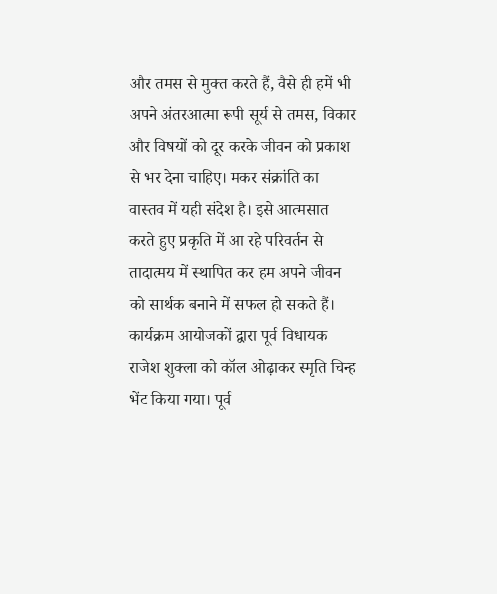और तमस से मुक्त करते हैं, वैसे ही हमें भी अपने अंतरआत्मा रूपी सूर्य से तमस, विकार और विषयों को दूर करके जीवन को प्रकाश से भर देना चाहिए। मकर संक्रांति का वास्तव में यही संदेश है। इसे आत्मसात करते हुए प्रकृति में आ रहे परिवर्तन से तादात्मय में स्थापित कर हम अपने जीवन को सार्थक बनाने में सफल हो सकते हैं। कार्यक्रम आयोजकों द्वारा पूर्व विधायक राजेश शुक्ला को कॉल ओढ़ाकर स्मृति चिन्ह भेंट किया गया। पूर्व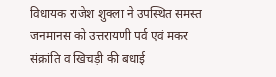विधायक राजेश शुक्ला ने उपस्थित समस्त जनमानस को उत्तरायणी पर्व एवं मकर संक्रांति व खिचड़ी की बधाई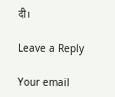दी।

Leave a Reply

Your email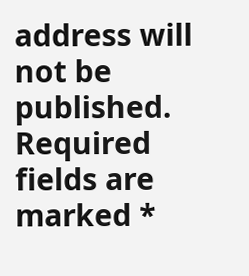address will not be published. Required fields are marked *